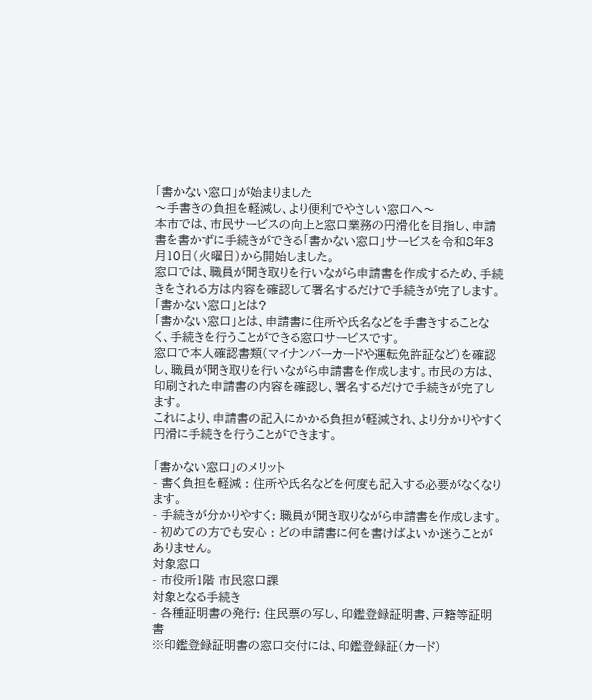「書かない窓口」が始まりました
〜手書きの負担を軽減し、より便利でやさしい窓口へ〜
本市では、市民サービスの向上と窓口業務の円滑化を目指し、申請書を書かずに手続きができる「書かない窓口」サービスを令和8年3月10日(火曜日)から開始しました。
窓口では、職員が聞き取りを行いながら申請書を作成するため、手続きをされる方は内容を確認して署名するだけで手続きが完了します。
「書かない窓口」とは?
「書かない窓口」とは、申請書に住所や氏名などを手書きすることなく、手続きを行うことができる窓口サービスです。
窓口で本人確認書類(マイナンバーカードや運転免許証など)を確認し、職員が聞き取りを行いながら申請書を作成します。市民の方は、印刷された申請書の内容を確認し、署名するだけで手続きが完了します。
これにより、申請書の記入にかかる負担が軽減され、より分かりやすく円滑に手続きを行うことができます。

「書かない窓口」のメリット
- 書く負担を軽減 : 住所や氏名などを何度も記入する必要がなくなります。
- 手続きが分かりやすく: 職員が聞き取りながら申請書を作成します。
- 初めての方でも安心 : どの申請書に何を書けばよいか迷うことがありません。
対象窓口
- 市役所1階 市民窓口課
対象となる手続き
- 各種証明書の発行: 住民票の写し、印鑑登録証明書、戸籍等証明書
※印鑑登録証明書の窓口交付には、印鑑登録証(カード)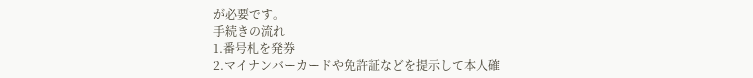が必要です。
手続きの流れ
1.番号札を発券
2.マイナンバーカードや免許証などを提示して本人確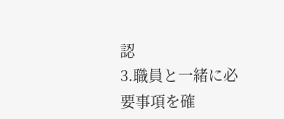認
3.職員と一緒に必要事項を確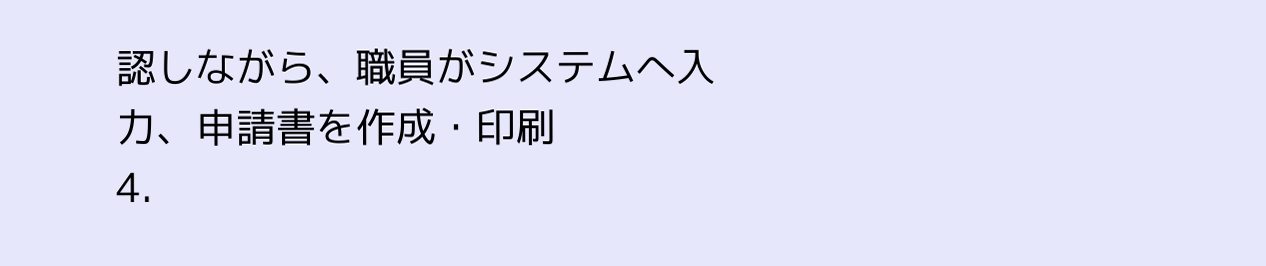認しながら、職員がシステムへ入力、申請書を作成・印刷
4.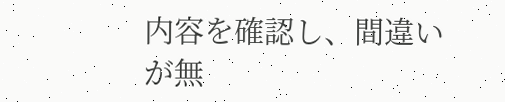内容を確認し、間違いが無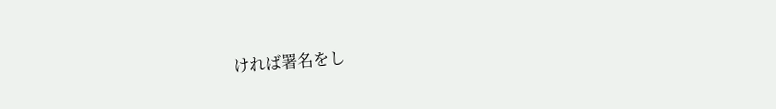ければ署名をし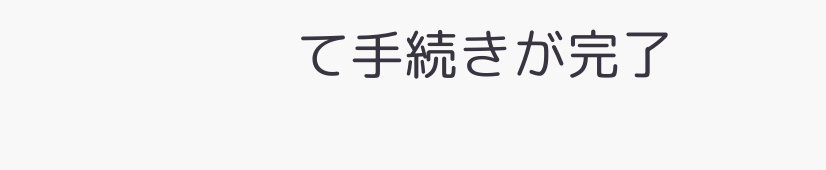て手続きが完了